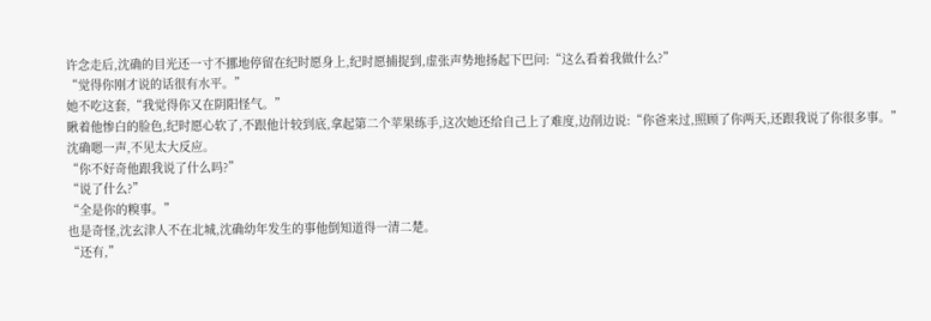许念走后,沈确的目光还一寸不挪地停留在纪时愿身上,纪时愿捕捉到,虚张声势地扬起下巴问:“这么看着我做什么?”
“觉得你刚才说的话很有水平。”
她不吃这套,“我觉得你又在阴阳怪气。”
瞅着他惨白的脸色,纪时愿心软了,不跟他计较到底,拿起第二个苹果练手,这次她还给自己上了难度,边削边说:“你爸来过,照顾了你两天,还跟我说了你很多事。”
沈确嗯一声,不见太大反应。
“你不好奇他跟我说了什么吗?”
“说了什么?”
“全是你的糗事。”
也是奇怪,沈玄津人不在北城,沈确幼年发生的事他倒知道得一清二楚。
“还有,”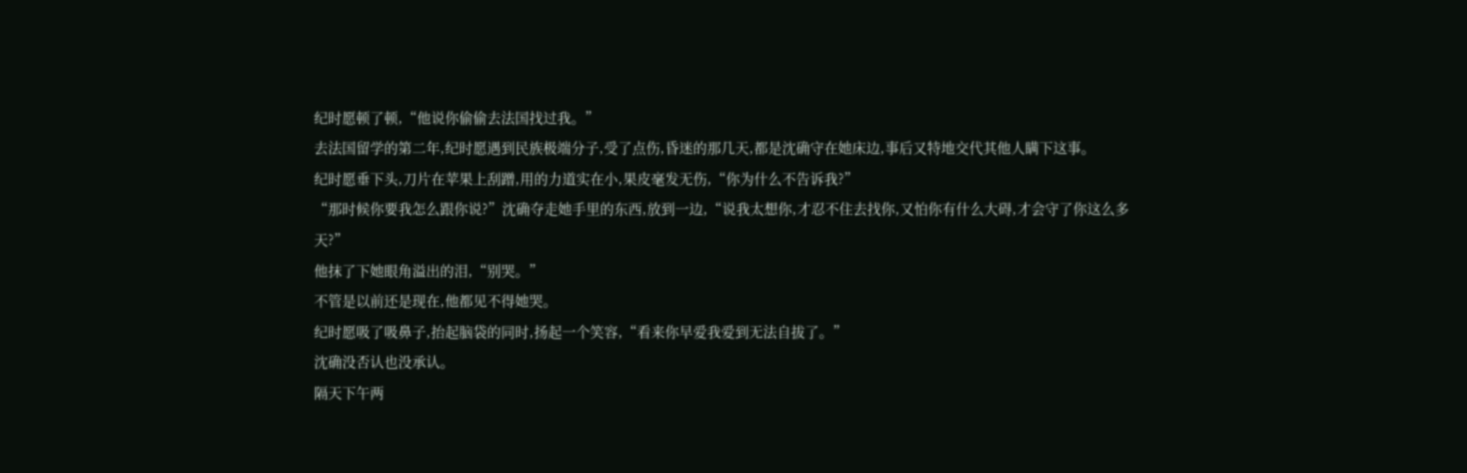纪时愿顿了顿,“他说你偷偷去法国找过我。”
去法国留学的第二年,纪时愿遇到民族极端分子,受了点伤,昏迷的那几天,都是沈确守在她床边,事后又特地交代其他人瞒下这事。
纪时愿垂下头,刀片在苹果上刮蹭,用的力道实在小,果皮毫发无伤,“你为什么不告诉我?”
“那时候你要我怎么跟你说?”沈确夺走她手里的东西,放到一边,“说我太想你,才忍不住去找你,又怕你有什么大碍,才会守了你这么多天?”
他抹了下她眼角溢出的泪,“别哭。”
不管是以前还是现在,他都见不得她哭。
纪时愿吸了吸鼻子,抬起脑袋的同时,扬起一个笑容,“看来你早爱我爱到无法自拔了。”
沈确没否认也没承认。
隔天下午两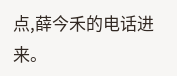点,薛今禾的电话进来。